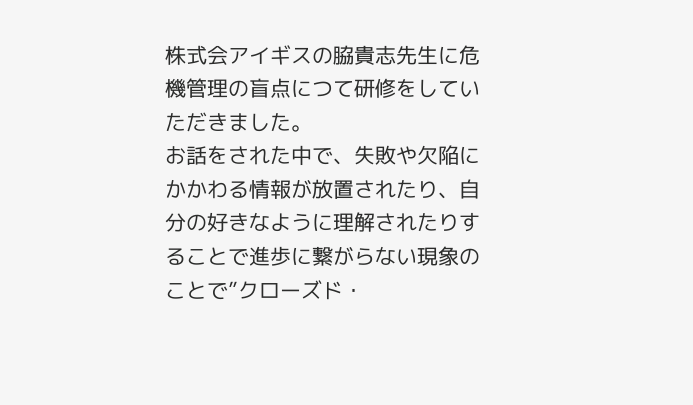株式会アイギスの脇貴志先生に危機管理の盲点につて研修をしていただきました。
お話をされた中で、失敗や欠陥にかかわる情報が放置されたり、自分の好きなように理解されたりすることで進歩に繋がらない現象のことで”クローズド・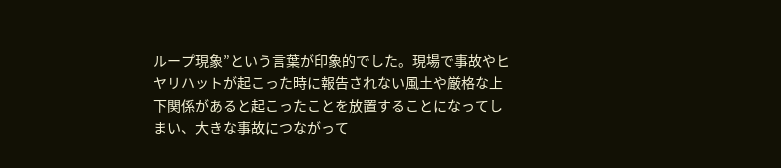ループ現象”という言葉が印象的でした。現場で事故やヒヤリハットが起こった時に報告されない風土や厳格な上下関係があると起こったことを放置することになってしまい、大きな事故につながって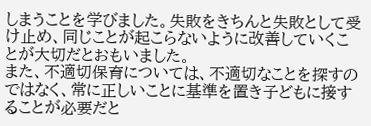しまうことを学びました。失敗をきちんと失敗として受け止め、同じことが起こらないように改善していくことが大切だとおもいました。
また、不適切保育については、不適切なことを探すのではなく、常に正しいことに基準を置き子どもに接することが必要だと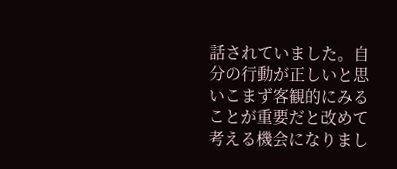話されていました。自分の行動が正しいと思いこまず客観的にみることが重要だと改めて考える機会になりまし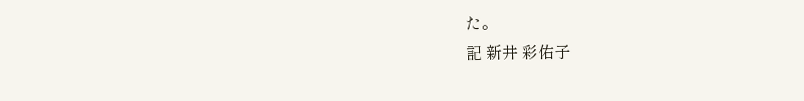た。
記 新井 彩佑子